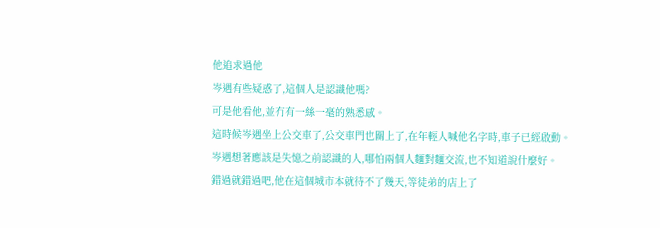他追求過他
岑遇有些疑惑了,這個人是認識他嗎?
可是他看他,並冇有一絲一毫的熟悉感。
這時候岑遇坐上公交車了,公交車門也關上了,在年輕人喊他名字時,車子已經啟動。
岑遇想著應該是失憶之前認識的人,哪怕兩個人麵對麵交流,也不知道說什麼好。
錯過就錯過吧,他在這個城市本就待不了幾天,等徒弟的店上了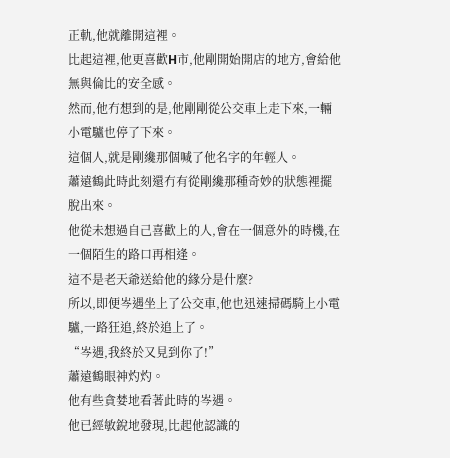正軌,他就離開這裡。
比起這裡,他更喜歡H市,他剛開始開店的地方,會給他無與倫比的安全感。
然而,他冇想到的是,他剛剛從公交車上走下來,一輛小電驢也停了下來。
這個人,就是剛纔那個喊了他名字的年輕人。
蕭遠鶴此時此刻還冇有從剛纔那種奇妙的狀態裡擺脫出來。
他從未想過自己喜歡上的人,會在一個意外的時機,在一個陌生的路口再相逢。
這不是老天爺送給他的緣分是什麼?
所以,即便岑遇坐上了公交車,他也迅速掃碼騎上小電驢,一路狂追,終於追上了。
“岑遇,我終於又見到你了!”
蕭遠鶴眼神灼灼。
他有些貪婪地看著此時的岑遇。
他已經敏銳地發現,比起他認識的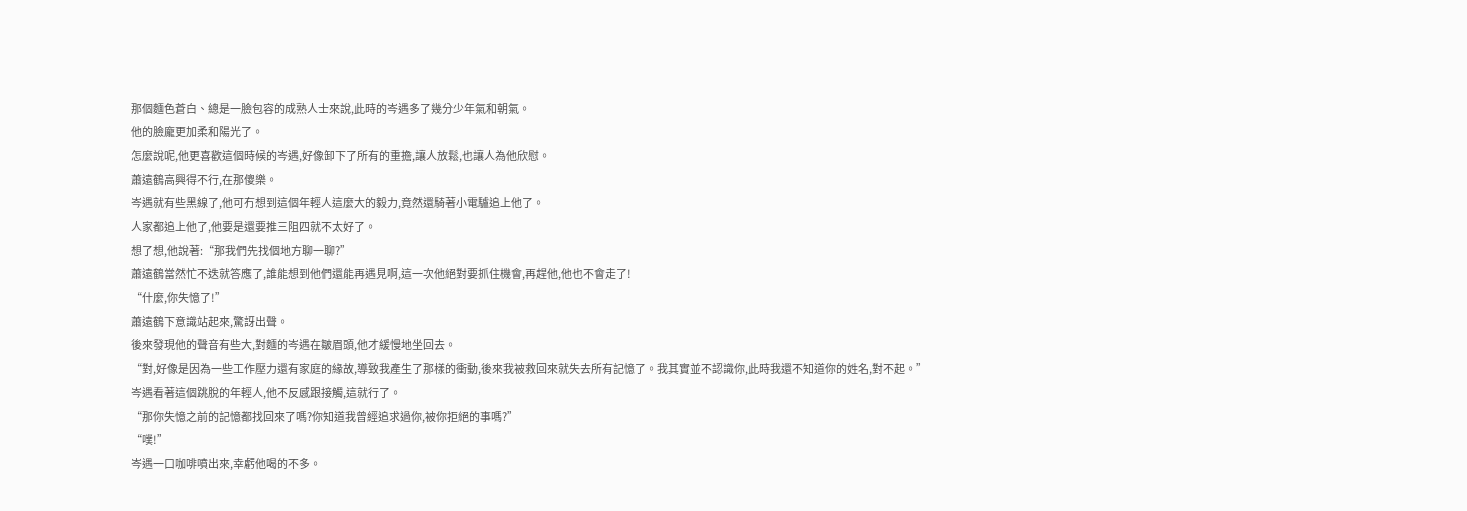那個麵色蒼白、總是一臉包容的成熟人士來說,此時的岑遇多了幾分少年氣和朝氣。
他的臉龐更加柔和陽光了。
怎麼說呢,他更喜歡這個時候的岑遇,好像卸下了所有的重擔,讓人放鬆,也讓人為他欣慰。
蕭遠鶴高興得不行,在那傻樂。
岑遇就有些黑線了,他可冇想到這個年輕人這麼大的毅力,竟然還騎著小電驢追上他了。
人家都追上他了,他要是還要推三阻四就不太好了。
想了想,他說著:“那我們先找個地方聊一聊?”
蕭遠鶴當然忙不迭就答應了,誰能想到他們還能再遇見啊,這一次他絕對要抓住機會,再趕他,他也不會走了!
“什麼,你失憶了!”
蕭遠鶴下意識站起來,驚訝出聲。
後來發現他的聲音有些大,對麵的岑遇在皺眉頭,他才緩慢地坐回去。
“對,好像是因為一些工作壓力還有家庭的緣故,導致我產生了那樣的衝動,後來我被救回來就失去所有記憶了。我其實並不認識你,此時我還不知道你的姓名,對不起。”
岑遇看著這個跳脫的年輕人,他不反感跟接觸,這就行了。
“那你失憶之前的記憶都找回來了嗎?你知道我曾經追求過你,被你拒絕的事嗎?”
“噗!”
岑遇一口咖啡噴出來,幸虧他喝的不多。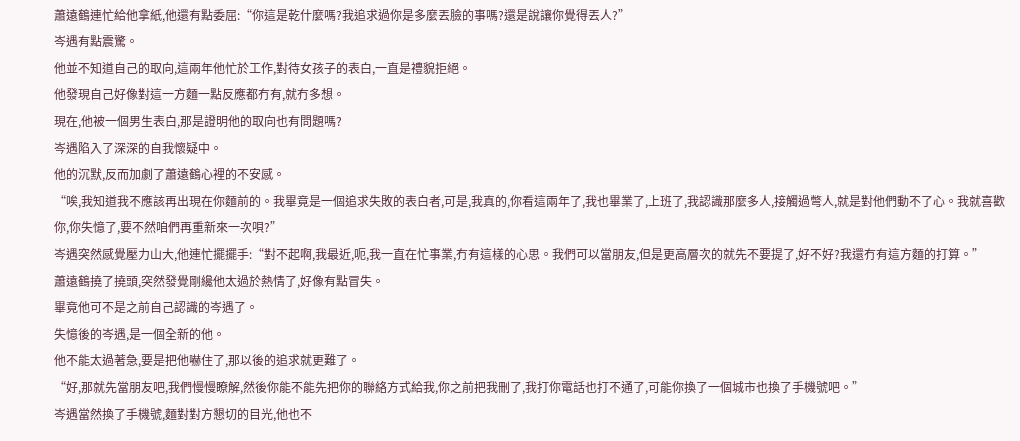蕭遠鶴連忙給他拿紙,他還有點委屈:“你這是乾什麼嗎?我追求過你是多麼丟臉的事嗎?還是說讓你覺得丟人?”
岑遇有點震驚。
他並不知道自己的取向,這兩年他忙於工作,對待女孩子的表白,一直是禮貌拒絕。
他發現自己好像對這一方麵一點反應都冇有,就冇多想。
現在,他被一個男生表白,那是證明他的取向也有問題嗎?
岑遇陷入了深深的自我懷疑中。
他的沉默,反而加劇了蕭遠鶴心裡的不安感。
“唉,我知道我不應該再出現在你麵前的。我畢竟是一個追求失敗的表白者,可是,我真的,你看這兩年了,我也畢業了,上班了,我認識那麼多人,接觸過彆人,就是對他們動不了心。我就喜歡你,你失憶了,要不然咱們再重新來一次唄?”
岑遇突然感覺壓力山大,他連忙擺擺手:“對不起啊,我最近,呃,我一直在忙事業,冇有這樣的心思。我們可以當朋友,但是更高層次的就先不要提了,好不好?我還冇有這方麵的打算。”
蕭遠鶴撓了撓頭,突然發覺剛纔他太過於熱情了,好像有點冒失。
畢竟他可不是之前自己認識的岑遇了。
失憶後的岑遇,是一個全新的他。
他不能太過著急,要是把他嚇住了,那以後的追求就更難了。
“好,那就先當朋友吧,我們慢慢瞭解,然後你能不能先把你的聯絡方式給我,你之前把我刪了,我打你電話也打不通了,可能你換了一個城市也換了手機號吧。”
岑遇當然換了手機號,麵對對方懇切的目光,他也不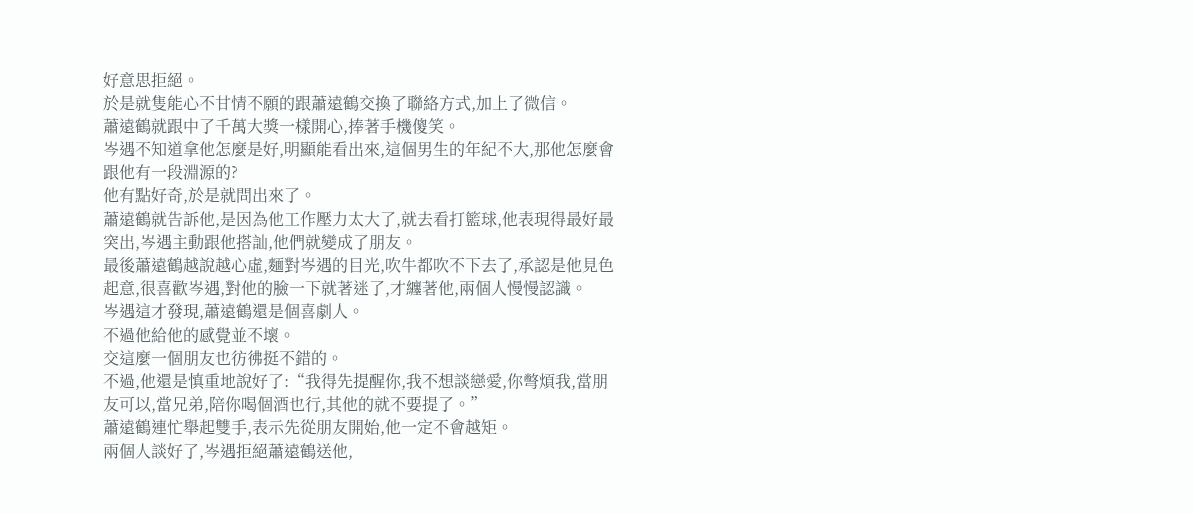好意思拒絕。
於是就隻能心不甘情不願的跟蕭遠鶴交換了聯絡方式,加上了微信。
蕭遠鶴就跟中了千萬大獎一樣開心,捧著手機傻笑。
岑遇不知道拿他怎麼是好,明顯能看出來,這個男生的年紀不大,那他怎麼會跟他有一段淵源的?
他有點好奇,於是就問出來了。
蕭遠鶴就告訴他,是因為他工作壓力太大了,就去看打籃球,他表現得最好最突出,岑遇主動跟他搭訕,他們就變成了朋友。
最後蕭遠鶴越說越心虛,麵對岑遇的目光,吹牛都吹不下去了,承認是他見色起意,很喜歡岑遇,對他的臉一下就著迷了,才纏著他,兩個人慢慢認識。
岑遇這才發現,蕭遠鶴還是個喜劇人。
不過他給他的感覺並不壞。
交這麼一個朋友也彷彿挺不錯的。
不過,他還是慎重地說好了:“我得先提醒你,我不想談戀愛,你彆煩我,當朋友可以,當兄弟,陪你喝個酒也行,其他的就不要提了。”
蕭遠鶴連忙舉起雙手,表示先從朋友開始,他一定不會越矩。
兩個人談好了,岑遇拒絕蕭遠鶴送他,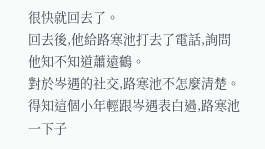很快就回去了。
回去後,他給路寒池打去了電話,詢問他知不知道蕭遠鶴。
對於岑遇的社交,路寒池不怎麼清楚。
得知這個小年輕跟岑遇表白過,路寒池一下子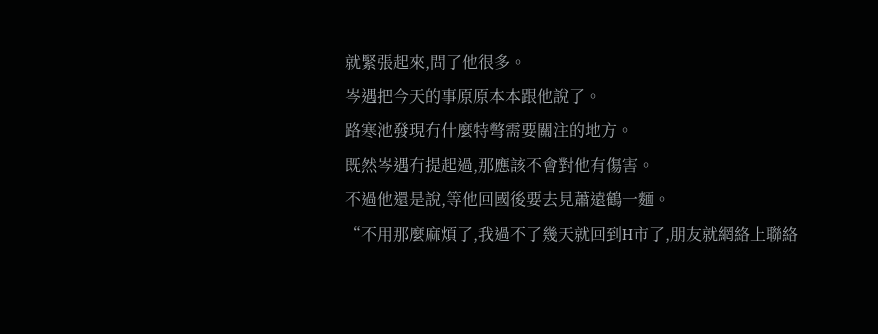就緊張起來,問了他很多。
岑遇把今天的事原原本本跟他說了。
路寒池發現冇什麼特彆需要關注的地方。
既然岑遇冇提起過,那應該不會對他有傷害。
不過他還是說,等他回國後要去見蕭遠鶴一麵。
“不用那麼麻煩了,我過不了幾天就回到H市了,朋友就網絡上聯絡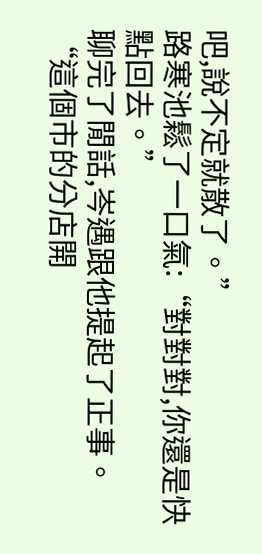吧,說不定就散了。”
路寒池鬆了一口氣:“對對對,你還是快點回去。”
聊完了閒話,岑遇跟他提起了正事。
“這個市的分店開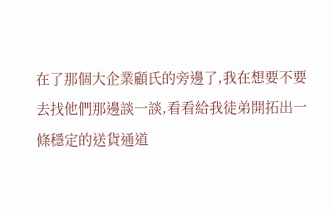在了那個大企業顧氏的旁邊了,我在想要不要去找他們那邊談一談,看看給我徒弟開拓出一條穩定的送貨通道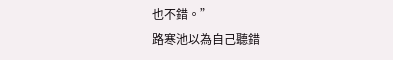也不錯。”
路寒池以為自己聽錯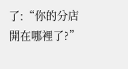了:“你的分店開在哪裡了?”